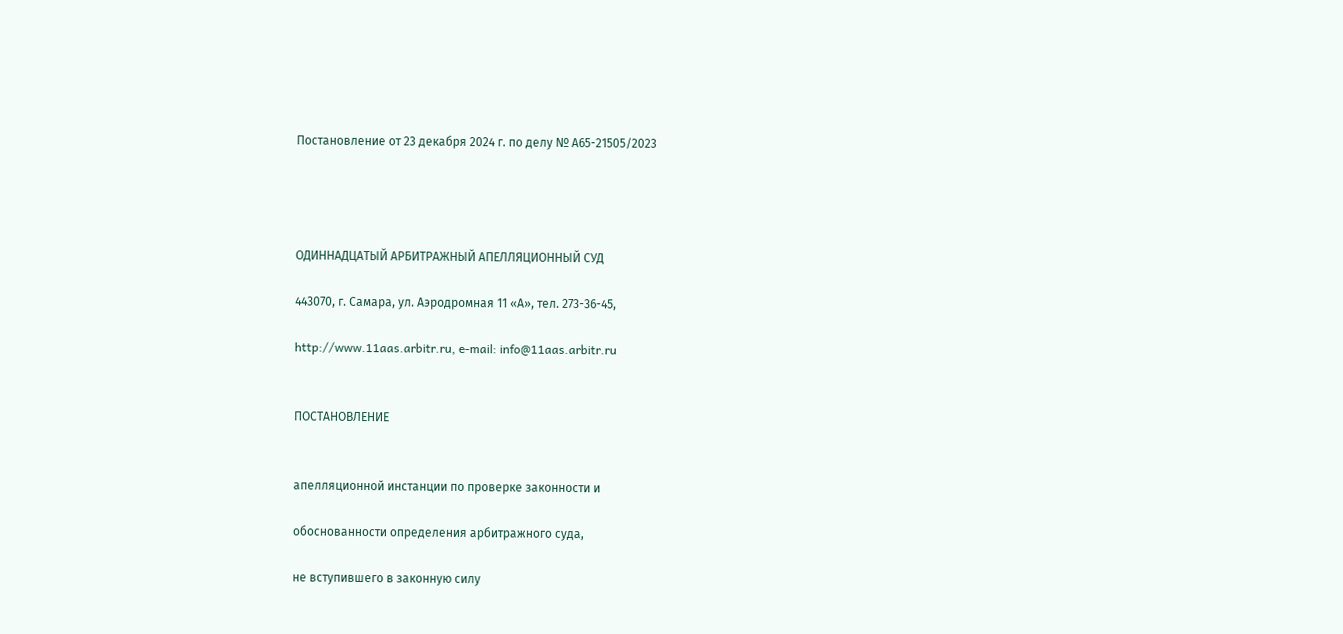Постановление от 23 декабря 2024 г. по делу № А65-21505/2023




ОДИННАДЦАТЫЙ АРБИТРАЖНЫЙ АПЕЛЛЯЦИОННЫЙ СУД

443070, г. Самара, ул. Аэродромная 11 «А», тел. 273-36-45,

http://www.11aas.arbitr.ru, e-mail: info@11aas.arbitr.ru


ПОСТАНОВЛЕНИЕ


апелляционной инстанции по проверке законности и

обоснованности определения арбитражного суда,

не вступившего в законную силу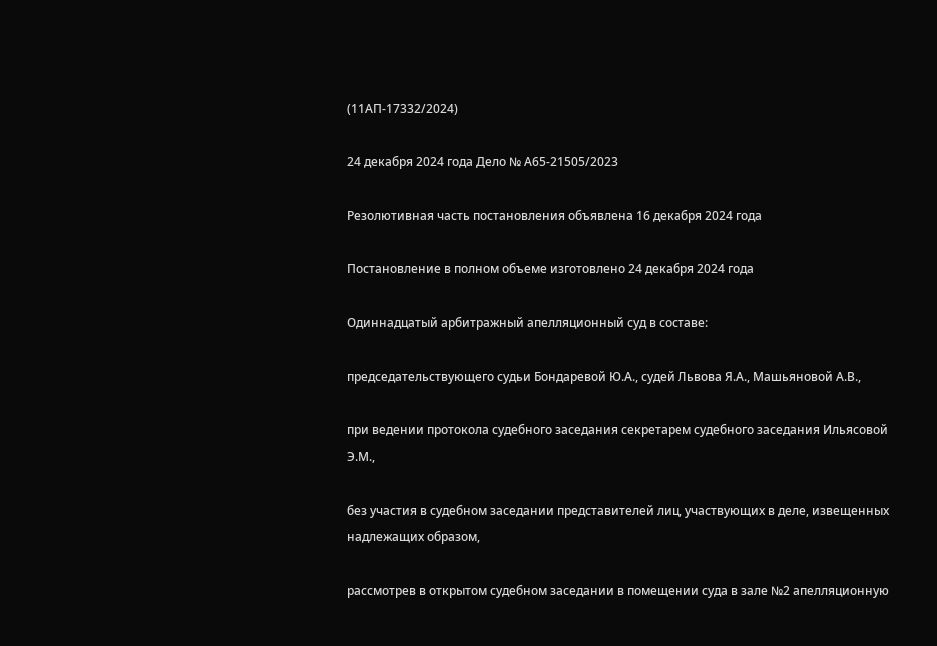(11АП-17332/2024)

24 декабря 2024 года Дело № А65-21505/2023

Резолютивная часть постановления объявлена 16 декабря 2024 года

Постановление в полном объеме изготовлено 24 декабря 2024 года

Одиннадцатый арбитражный апелляционный суд в составе:

председательствующего судьи Бондаревой Ю.А., судей Львова Я.А., Машьяновой А.В.,

при ведении протокола судебного заседания секретарем судебного заседания Ильясовой Э.М.,

без участия в судебном заседании представителей лиц, участвующих в деле, извещенных надлежащих образом,

рассмотрев в открытом судебном заседании в помещении суда в зале №2 апелляционную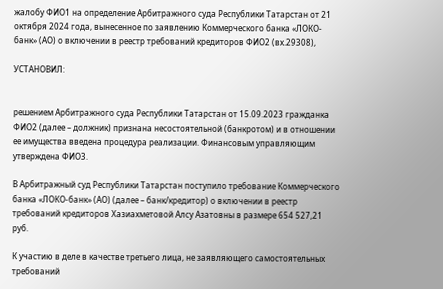жалобу ФИО1 на определение Арбитражного суда Республики Татарстан от 21 октября 2024 года, вынесенное по заявлению Коммерческого банка «ЛОКО-банк» (АО) о включении в реестр требований кредиторов ФИО2 (вх.29308),

УСТАНОВИЛ:


решением Арбитражного суда Республики Татарстан от 15.09.2023 гражданка ФИО2 (далее – должник) признана несостоятельной (банкротом) и в отношении ее имущества введена процедура реализации. Финансовым управляющим утверждена ФИО3.

В Арбитражный суд Республики Татарстан поступило требование Коммерческого банка «ЛОКО-банк» (АО) (далее – банк/кредитор) о включении в реестр требований кредиторов Хазиахметовой Алсу Азатовны в размере 654 527,21 руб.

К участию в деле в качестве третьего лица, не заявляющего самостоятельных требований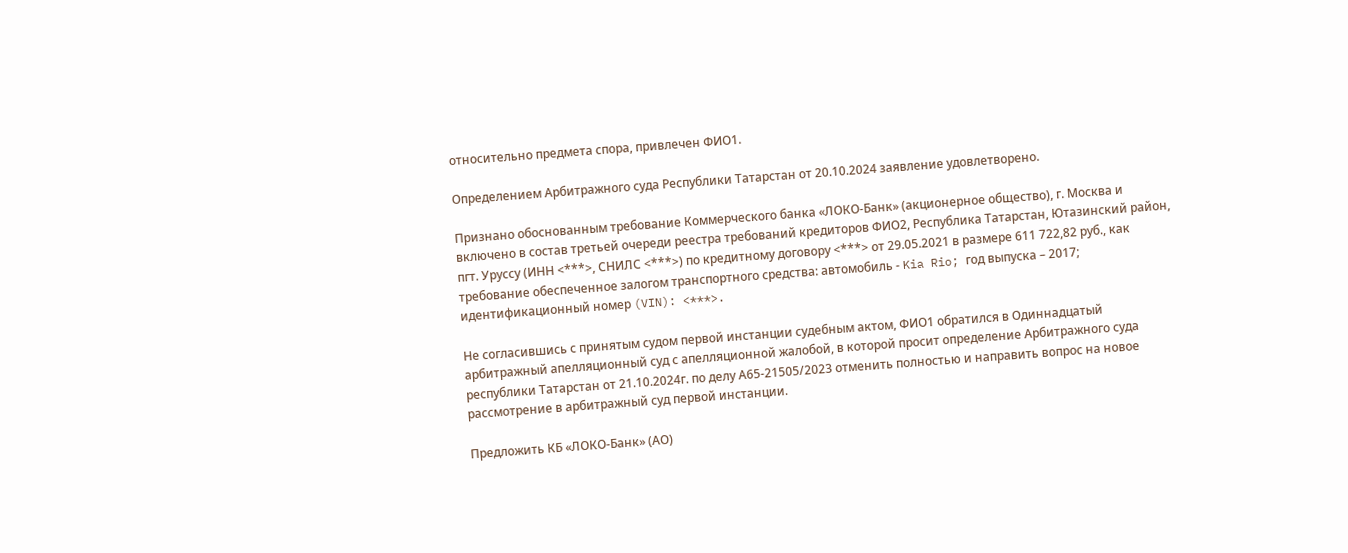относительно предмета спора, привлечен ФИО1.

Определением Арбитражного суда Республики Татарстан от 20.10.2024 заявление удовлетворено.

Признано обоснованным требование Коммерческого банка «ЛОКО-Банк» (акционерное общество), г. Москва и включено в состав третьей очереди реестра требований кредиторов ФИО2, Республика Татарстан, Ютазинский район, пгт. Уруссу (ИНН <***>, СНИЛС <***>) по кредитному договору <***> от 29.05.2021 в размере 611 722,82 руб., как требование обеспеченное залогом транспортного средства: автомобиль - Kia Rio; год выпуска – 2017; идентификационный номер (VIN): <***>.

Не согласившись с принятым судом первой инстанции судебным актом, ФИО1 обратился в Одиннадцатый арбитражный апелляционный суд с апелляционной жалобой, в которой просит определение Арбитражного суда республики Татарстан от 21.10.2024г. по делу А65-21505/2023 отменить полностью и направить вопрос на новое рассмотрение в арбитражный суд первой инстанции.

Предложить КБ «ЛОКО-Банк» (АО)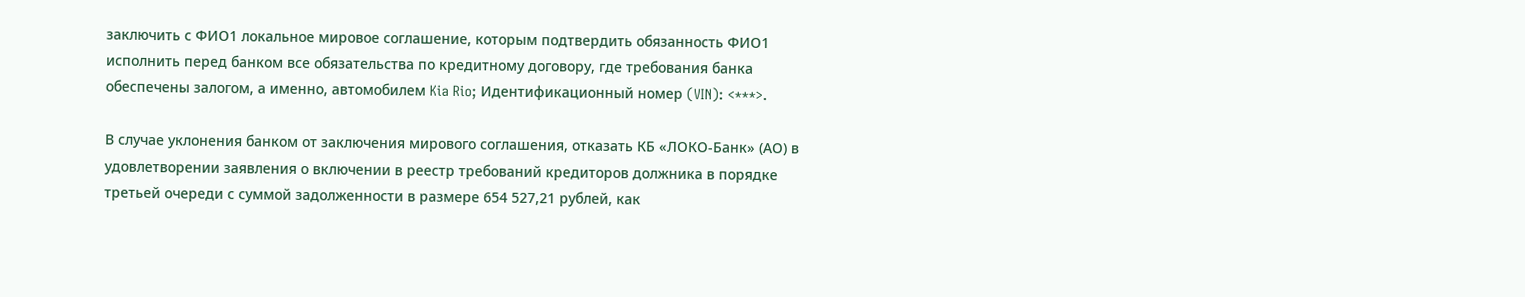заключить с ФИО1 локальное мировое соглашение, которым подтвердить обязанность ФИО1 исполнить перед банком все обязательства по кредитному договору, где требования банка обеспечены залогом, а именно, автомобилем Kia Rio; Идентификационный номер (VIN): <***>.

В случае уклонения банком от заключения мирового соглашения, отказать КБ «ЛОКО-Банк» (АО) в удовлетворении заявления о включении в реестр требований кредиторов должника в порядке третьей очереди с суммой задолженности в размере 654 527,21 рублей, как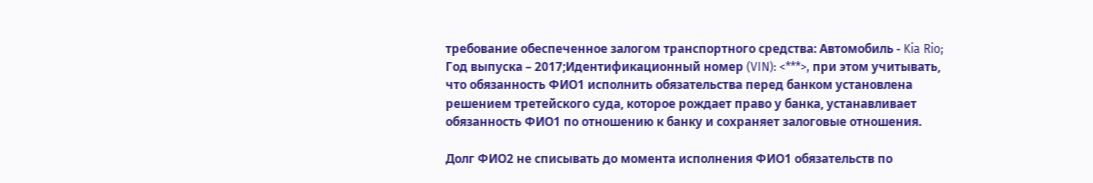требование обеспеченное залогом транспортного средства: Автомобиль - Kia Rio; Год выпуска – 2017;Идентификационный номер (VIN): <***>, при этом учитывать, что обязанность ФИО1 исполнить обязательства перед банком установлена решением третейского суда, которое рождает право у банка, устанавливает обязанность ФИО1 по отношению к банку и сохраняет залоговые отношения.

Долг ФИО2 не списывать до момента исполнения ФИО1 обязательств по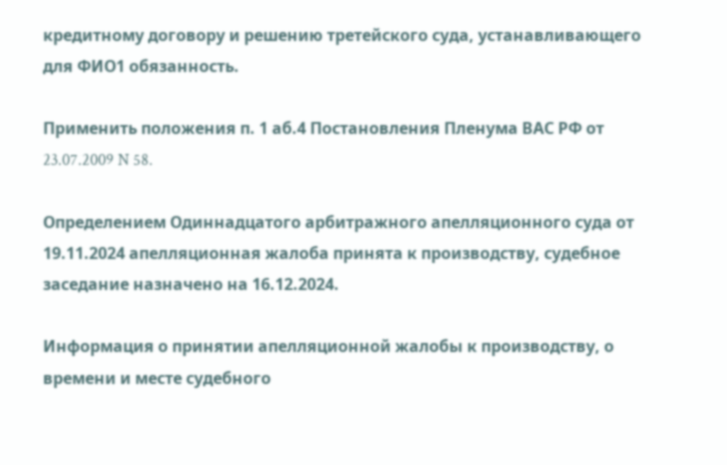кредитному договору и решению третейского суда, устанавливающего для ФИО1 обязанность.

Применить положения п. 1 аб.4 Постановления Пленума ВАС РФ от 23.07.2009 N 58.

Определением Одиннадцатого арбитражного апелляционного суда от 19.11.2024 апелляционная жалоба принята к производству, судебное заседание назначено на 16.12.2024.

Информация о принятии апелляционной жалобы к производству, о времени и месте судебного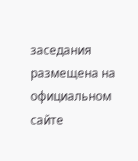заседания размещена на официальном сайте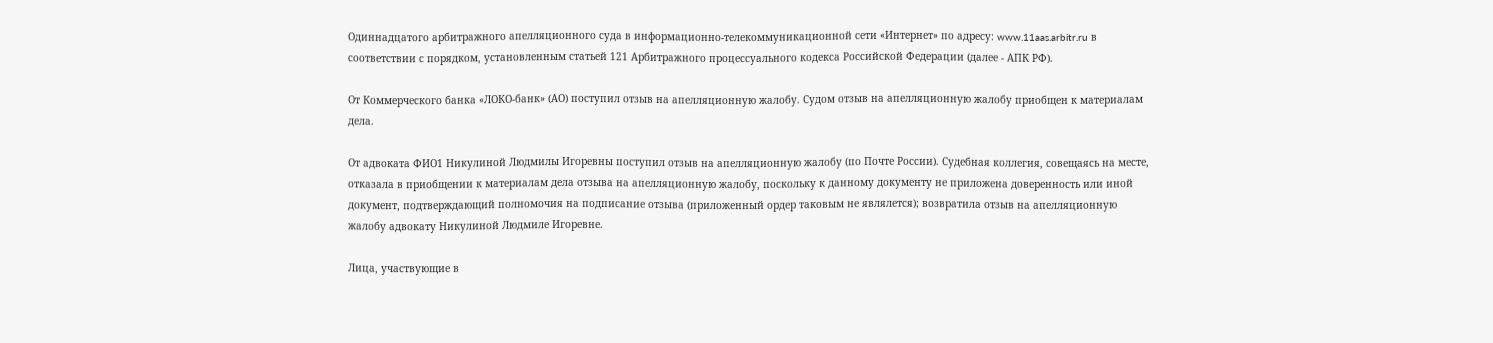Одиннадцатого арбитражного апелляционного суда в информационно-телекоммуникационной сети «Интернет» по адресу: www.11aas.arbitr.ru в соответствии с порядком, установленным статьей 121 Арбитражного процессуального кодекса Российской Федерации (далее - АПК РФ).

От Коммерческого банка «ЛОКО-банк» (АО) поступил отзыв на апелляционную жалобу. Судом отзыв на апелляционную жалобу приобщен к материалам дела.

От адвоката ФИО1 Никулиной Людмилы Игоревны поступил отзыв на апелляционную жалобу (по Почте России). Судебная коллегия, совещаясь на месте, отказала в приобщении к материалам дела отзыва на апелляционную жалобу, поскольку к данному документу не приложена доверенность или иной документ, подтверждающий полномочия на подписание отзыва (приложенный ордер таковым не являлется); возвратила отзыв на апелляционную жалобу адвокату Никулиной Людмиле Игоревне.

Лица, участвующие в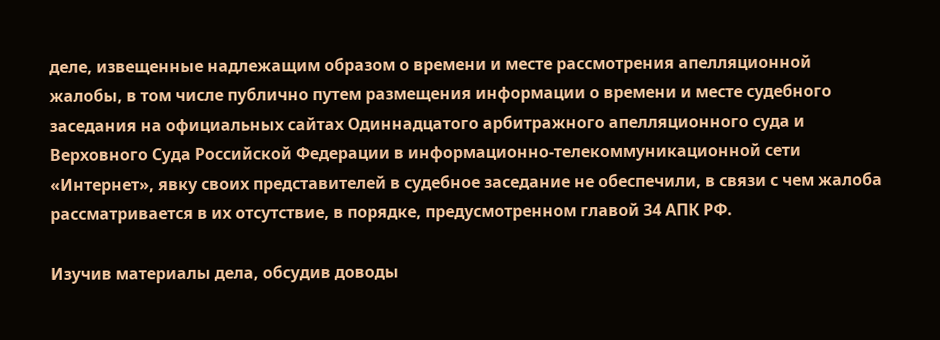деле, извещенные надлежащим образом о времени и месте рассмотрения апелляционной жалобы, в том числе публично путем размещения информации о времени и месте судебного заседания на официальных сайтах Одиннадцатого арбитражного апелляционного суда и Верховного Суда Российской Федерации в информационно-телекоммуникационной сети «Интернет», явку своих представителей в судебное заседание не обеспечили, в связи с чем жалоба рассматривается в их отсутствие, в порядке, предусмотренном главой 34 АПК РФ.

Изучив материалы дела, обсудив доводы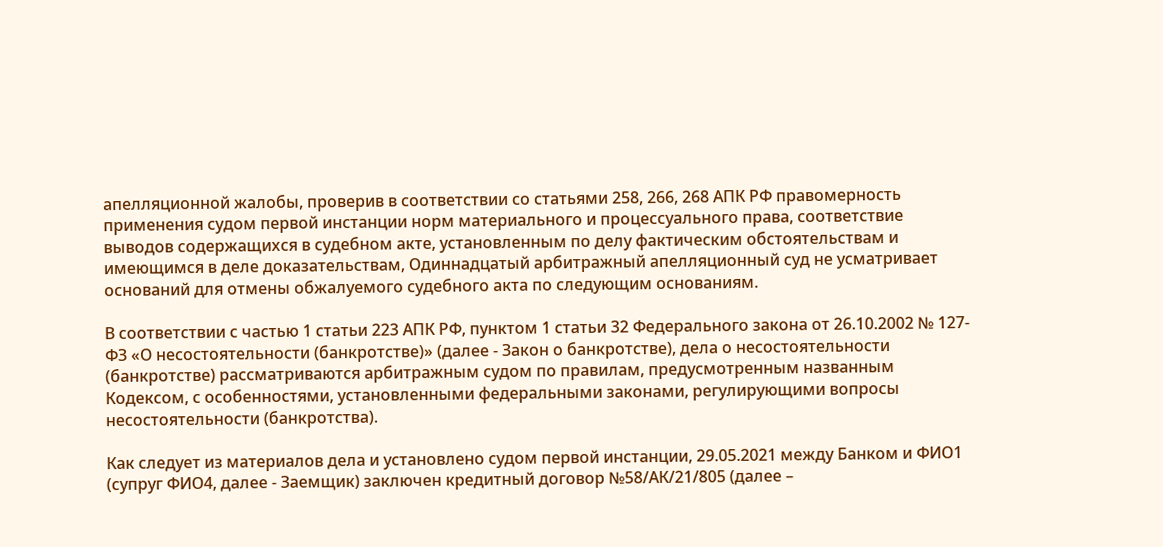апелляционной жалобы, проверив в соответствии со статьями 258, 266, 268 АПК РФ правомерность применения судом первой инстанции норм материального и процессуального права, соответствие выводов содержащихся в судебном акте, установленным по делу фактическим обстоятельствам и имеющимся в деле доказательствам, Одиннадцатый арбитражный апелляционный суд не усматривает оснований для отмены обжалуемого судебного акта по следующим основаниям.

В соответствии с частью 1 статьи 223 АПК РФ, пунктом 1 статьи 32 Федерального закона от 26.10.2002 № 127-ФЗ «О несостоятельности (банкротстве)» (далее - Закон о банкротстве), дела о несостоятельности (банкротстве) рассматриваются арбитражным судом по правилам, предусмотренным названным Кодексом, с особенностями, установленными федеральными законами, регулирующими вопросы несостоятельности (банкротства).

Как следует из материалов дела и установлено судом первой инстанции, 29.05.2021 между Банком и ФИО1 (супруг ФИО4, далее - Заемщик) заключен кредитный договор №58/АК/21/805 (далее –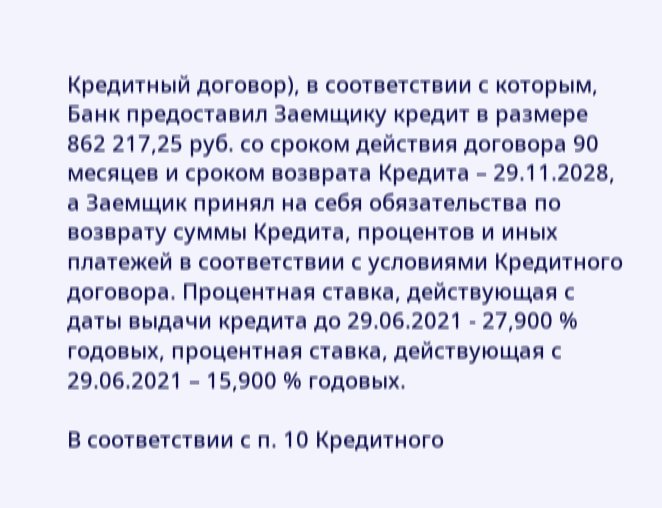Кредитный договор), в соответствии с которым, Банк предоставил Заемщику кредит в размере 862 217,25 руб. со сроком действия договора 90 месяцев и сроком возврата Кредита – 29.11.2028, а Заемщик принял на себя обязательства по возврату суммы Кредита, процентов и иных платежей в соответствии с условиями Кредитного договора. Процентная ставка, действующая с даты выдачи кредита до 29.06.2021 - 27,900 % годовых, процентная ставка, действующая с 29.06.2021 – 15,900 % годовых.

В соответствии с п. 10 Кредитного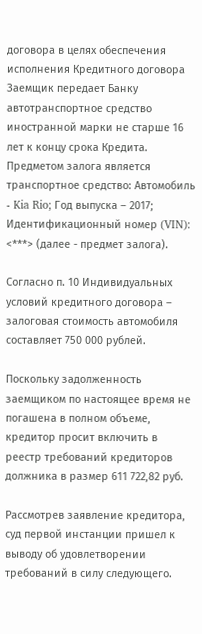договора в целях обеспечения исполнения Кредитного договора Заемщик передает Банку автотранспортное средство иностранной марки не старше 16 лет к концу срока Кредита. Предметом залога является транспортное средство: Автомобиль - Kia Rio; Год выпуска – 2017; Идентификационный номер (VIN): <***> (далее - предмет залога).

Согласно п. 10 Индивидуальных условий кредитного договора – залоговая стоимость автомобиля составляет 750 000 рублей.

Поскольку задолженность заемщиком по настоящее время не погашена в полном объеме, кредитор просит включить в реестр требований кредиторов должника в размер 611 722,82 руб.

Рассмотрев заявление кредитора, суд первой инстанции пришел к выводу об удовлетворении требований в силу следующего.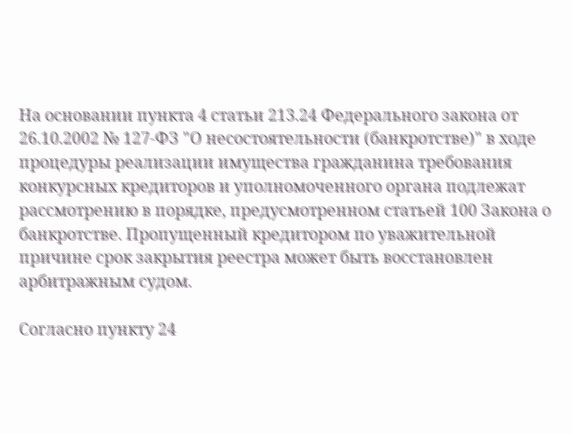На основании пункта 4 статьи 213.24 Федерального закона от 26.10.2002 № 127-ФЗ "О несостоятельности (банкротстве)" в ходе процедуры реализации имущества гражданина требования конкурсных кредиторов и уполномоченного органа подлежат рассмотрению в порядке, предусмотренном статьей 100 Закона о банкротстве. Пропущенный кредитором по уважительной причине срок закрытия реестра может быть восстановлен арбитражным судом.

Согласно пункту 24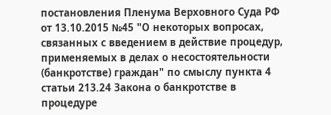постановления Пленума Верховного Суда РФ от 13.10.2015 №45 "О некоторых вопросах, связанных с введением в действие процедур, применяемых в делах о несостоятельности (банкротстве) граждан" по смыслу пункта 4 статьи 213.24 Закона о банкротстве в процедуре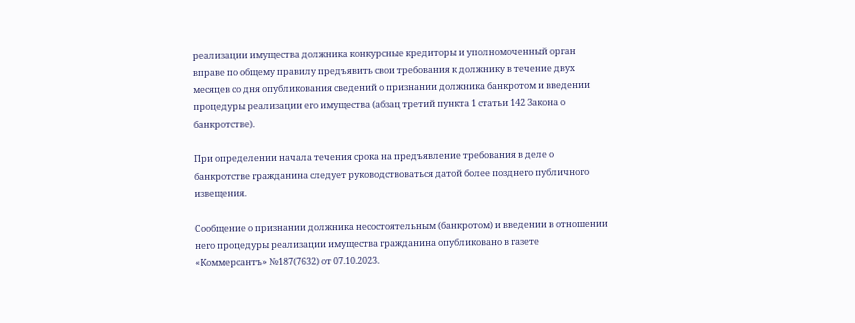реализации имущества должника конкурсные кредиторы и уполномоченный орган вправе по общему правилу предъявить свои требования к должнику в течение двух месяцев со дня опубликования сведений о признании должника банкротом и введении процедуры реализации его имущества (абзац третий пункта 1 статьи 142 Закона о банкротстве).

При определении начала течения срока на предъявление требования в деле о банкротстве гражданина следует руководствоваться датой более позднего публичного извещения.

Сообщение о признании должника несостоятельным (банкротом) и введении в отношении него процедуры реализации имущества гражданина опубликовано в газете «Коммерсантъ» №187(7632) от 07.10.2023.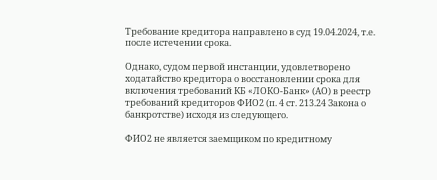Требование кредитора направлено в суд 19.04.2024, т.е. после истечении срока.

Однако, судом первой инстанции, удовлетворено ходатайство кредитора о восстановлении срока для включения требований КБ «ЛОКО-Банк» (АО) в реестр требований кредиторов ФИО2 (п. 4 ст. 213.24 Закона о банкротстве) исходя из следующего.

ФИО2 не является заемщиком по кредитному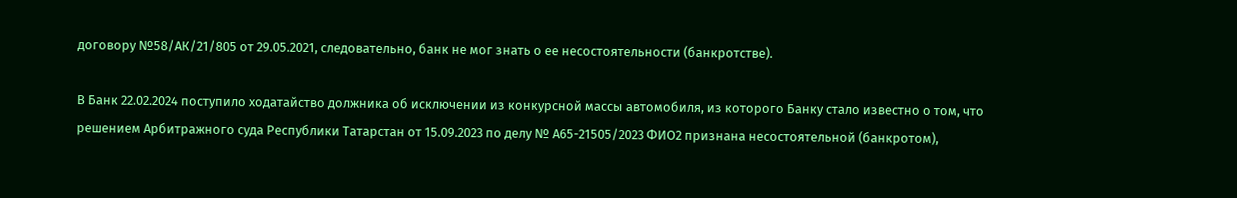договору №58/АК/21/805 от 29.05.2021, следовательно, банк не мог знать о ее несостоятельности (банкротстве).

В Банк 22.02.2024 поступило ходатайство должника об исключении из конкурсной массы автомобиля, из которого Банку стало известно о том, что решением Арбитражного суда Республики Татарстан от 15.09.2023 по делу № А65-21505/2023 ФИО2 признана несостоятельной (банкротом),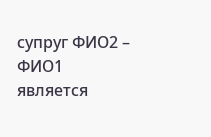супруг ФИО2 – ФИО1 является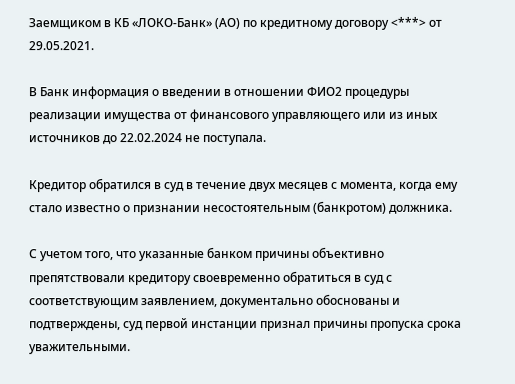Заемщиком в КБ «ЛОКО-Банк» (АО) по кредитному договору <***> от 29.05.2021.

В Банк информация о введении в отношении ФИО2 процедуры реализации имущества от финансового управляющего или из иных источников до 22.02.2024 не поступала.

Кредитор обратился в суд в течение двух месяцев с момента, когда ему стало известно о признании несостоятельным (банкротом) должника.

С учетом того, что указанные банком причины объективно препятствовали кредитору своевременно обратиться в суд с соответствующим заявлением, документально обоснованы и подтверждены, суд первой инстанции признал причины пропуска срока уважительными.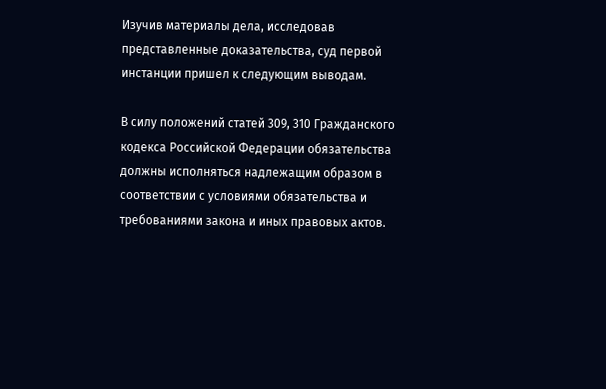Изучив материалы дела, исследовав представленные доказательства, суд первой инстанции пришел к следующим выводам.

В силу положений статей 309, 310 Гражданского кодекса Российской Федерации обязательства должны исполняться надлежащим образом в соответствии с условиями обязательства и требованиями закона и иных правовых актов.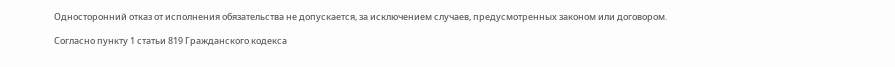Односторонний отказ от исполнения обязательства не допускается, за исключением случаев, предусмотренных законом или договором.

Согласно пункту 1 статьи 819 Гражданского кодекса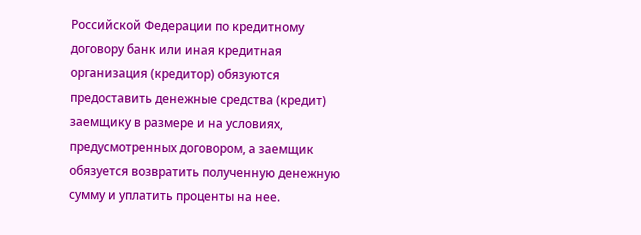Российской Федерации по кредитному договору банк или иная кредитная организация (кредитор) обязуются предоставить денежные средства (кредит) заемщику в размере и на условиях, предусмотренных договором, а заемщик обязуется возвратить полученную денежную сумму и уплатить проценты на нее.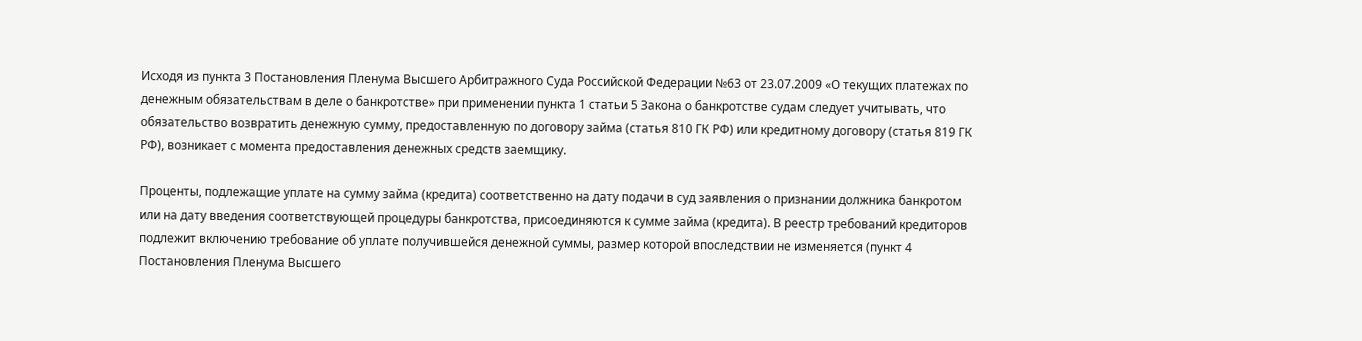Исходя из пункта 3 Постановления Пленума Высшего Арбитражного Суда Российской Федерации №63 от 23.07.2009 «О текущих платежах по денежным обязательствам в деле о банкротстве» при применении пункта 1 статьи 5 Закона о банкротстве судам следует учитывать, что обязательство возвратить денежную сумму, предоставленную по договору займа (статья 810 ГК РФ) или кредитному договору (статья 819 ГК РФ), возникает с момента предоставления денежных средств заемщику.

Проценты, подлежащие уплате на сумму займа (кредита) соответственно на дату подачи в суд заявления о признании должника банкротом или на дату введения соответствующей процедуры банкротства, присоединяются к сумме займа (кредита). В реестр требований кредиторов подлежит включению требование об уплате получившейся денежной суммы, размер которой впоследствии не изменяется (пункт 4 Постановления Пленума Высшего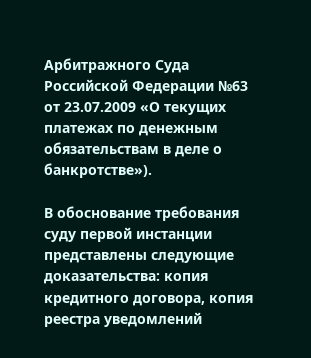Арбитражного Суда Российской Федерации №63 от 23.07.2009 «О текущих платежах по денежным обязательствам в деле о банкротстве»).

В обоснование требования суду первой инстанции представлены следующие доказательства: копия кредитного договора, копия реестра уведомлений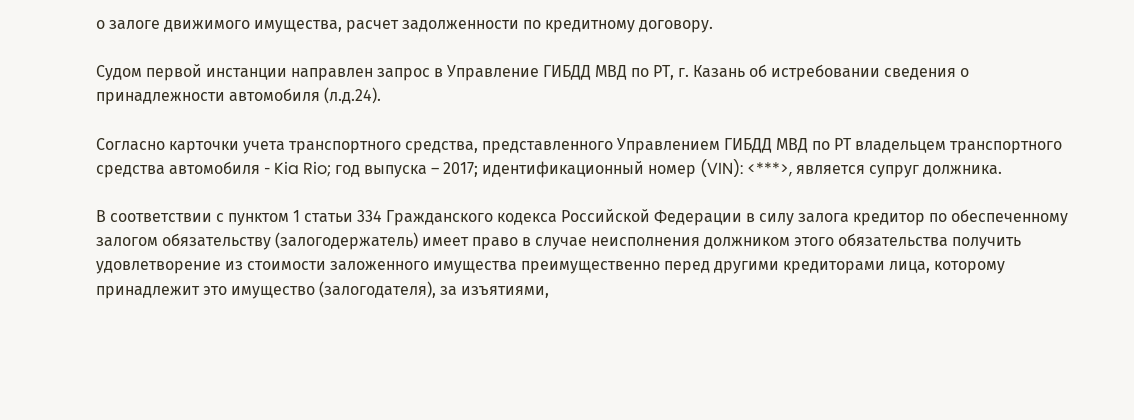о залоге движимого имущества, расчет задолженности по кредитному договору.

Судом первой инстанции направлен запрос в Управление ГИБДД МВД по РТ, г. Казань об истребовании сведения о принадлежности автомобиля (л.д.24).

Согласно карточки учета транспортного средства, представленного Управлением ГИБДД МВД по РТ владельцем транспортного средства автомобиля - Kia Rio; год выпуска – 2017; идентификационный номер (VIN): <***>, является супруг должника.

В соответствии с пунктом 1 статьи 334 Гражданского кодекса Российской Федерации в силу залога кредитор по обеспеченному залогом обязательству (залогодержатель) имеет право в случае неисполнения должником этого обязательства получить удовлетворение из стоимости заложенного имущества преимущественно перед другими кредиторами лица, которому принадлежит это имущество (залогодателя), за изъятиями,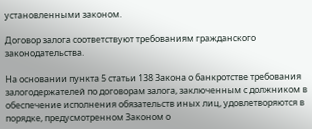установленными законом.

Договор залога соответствуют требованиям гражданского законодательства.

На основании пункта 5 статьи 138 Закона о банкротстве требования залогодержателей по договорам залога, заключенным с должником в обеспечение исполнения обязательств иных лиц, удовлетворяются в порядке, предусмотренном Законом о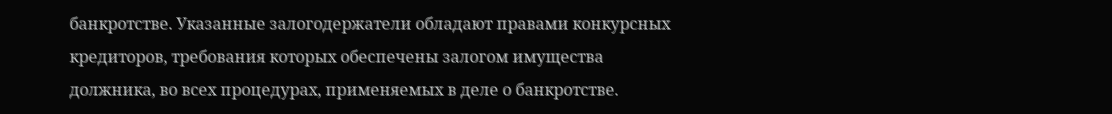банкротстве. Указанные залогодержатели обладают правами конкурсных кредиторов, требования которых обеспечены залогом имущества должника, во всех процедурах, применяемых в деле о банкротстве.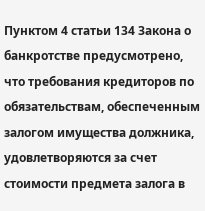Пунктом 4 статьи 134 Закона о банкротстве предусмотрено, что требования кредиторов по обязательствам, обеспеченным залогом имущества должника, удовлетворяются за счет стоимости предмета залога в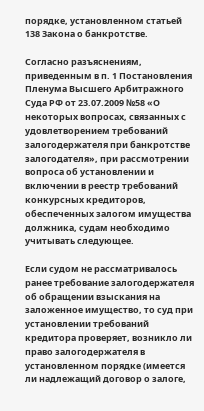порядке, установленном статьей 138 Закона о банкротстве.

Согласно разъяснениям, приведенным в п. 1 Постановления Пленума Высшего Арбитражного Суда РФ от 23.07.2009 №58 «О некоторых вопросах, связанных с удовлетворением требований залогодержателя при банкротстве залогодателя», при рассмотрении вопроса об установлении и включении в реестр требований конкурсных кредиторов, обеспеченных залогом имущества должника, судам необходимо учитывать следующее.

Если судом не рассматривалось ранее требование залогодержателя об обращении взыскания на заложенное имущество, то суд при установлении требований кредитора проверяет, возникло ли право залогодержателя в установленном порядке (имеется ли надлежащий договор о залоге,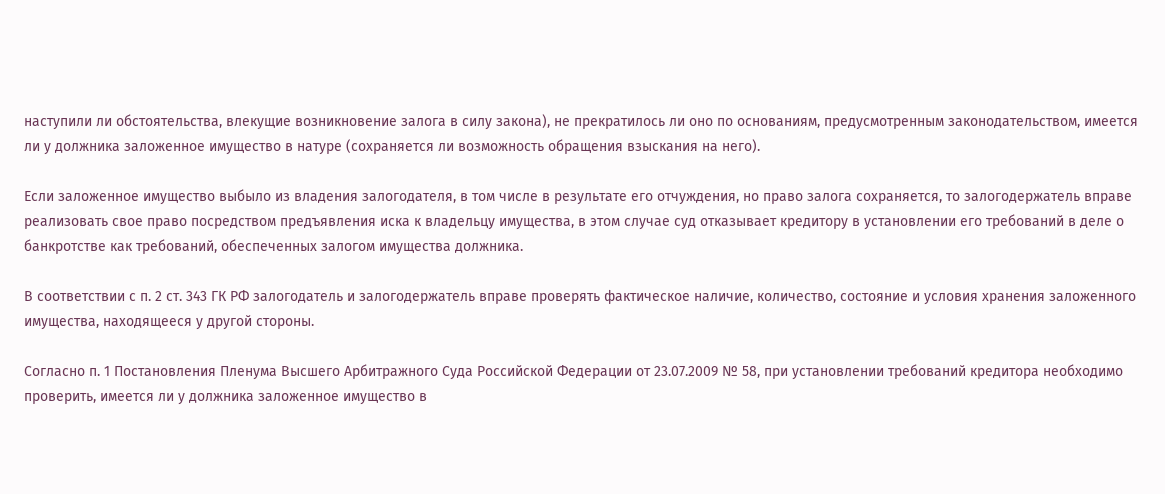наступили ли обстоятельства, влекущие возникновение залога в силу закона), не прекратилось ли оно по основаниям, предусмотренным законодательством, имеется ли у должника заложенное имущество в натуре (сохраняется ли возможность обращения взыскания на него).

Если заложенное имущество выбыло из владения залогодателя, в том числе в результате его отчуждения, но право залога сохраняется, то залогодержатель вправе реализовать свое право посредством предъявления иска к владельцу имущества, в этом случае суд отказывает кредитору в установлении его требований в деле о банкротстве как требований, обеспеченных залогом имущества должника.

В соответствии с п. 2 ст. 343 ГК РФ залогодатель и залогодержатель вправе проверять фактическое наличие, количество, состояние и условия хранения заложенного имущества, находящееся у другой стороны.

Согласно п. 1 Постановления Пленума Высшего Арбитражного Суда Российской Федерации от 23.07.2009 № 58, при установлении требований кредитора необходимо проверить, имеется ли у должника заложенное имущество в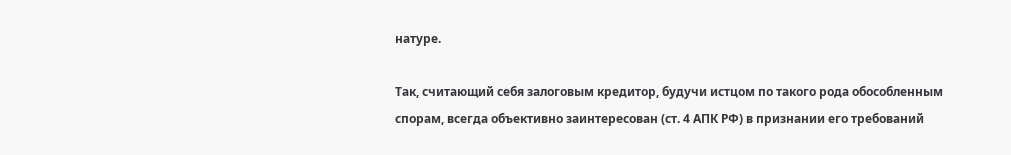натуре.

Так, считающий себя залоговым кредитор, будучи истцом по такого рода обособленным спорам, всегда объективно заинтересован (ст. 4 АПК РФ) в признании его требований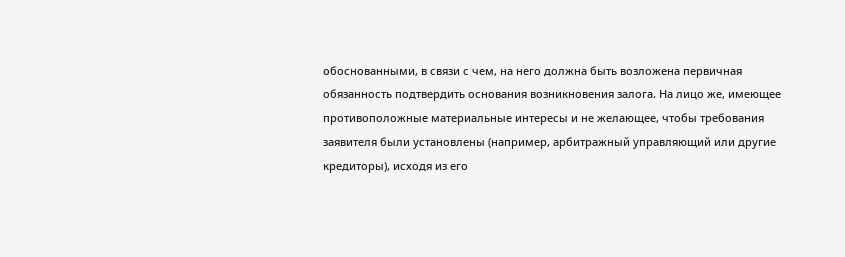обоснованными, в связи с чем, на него должна быть возложена первичная обязанность подтвердить основания возникновения залога. На лицо же, имеющее противоположные материальные интересы и не желающее, чтобы требования заявителя были установлены (например, арбитражный управляющий или другие кредиторы), исходя из его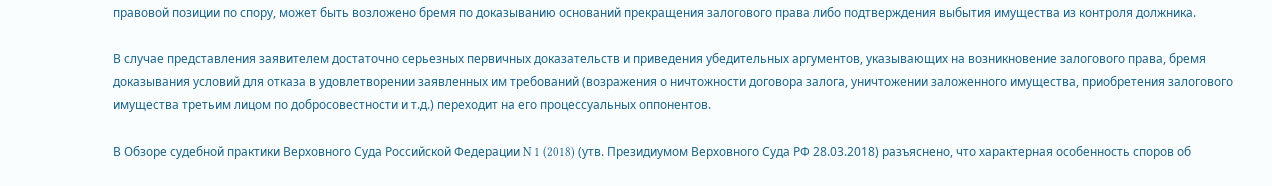правовой позиции по спору, может быть возложено бремя по доказыванию оснований прекращения залогового права либо подтверждения выбытия имущества из контроля должника.

В случае представления заявителем достаточно серьезных первичных доказательств и приведения убедительных аргументов, указывающих на возникновение залогового права, бремя доказывания условий для отказа в удовлетворении заявленных им требований (возражения о ничтожности договора залога, уничтожении заложенного имущества, приобретения залогового имущества третьим лицом по добросовестности и т.д.) переходит на его процессуальных оппонентов.

В Обзоре судебной практики Верховного Суда Российской Федерации N 1 (2018) (утв. Президиумом Верховного Суда РФ 28.03.2018) разъяснено, что характерная особенность споров об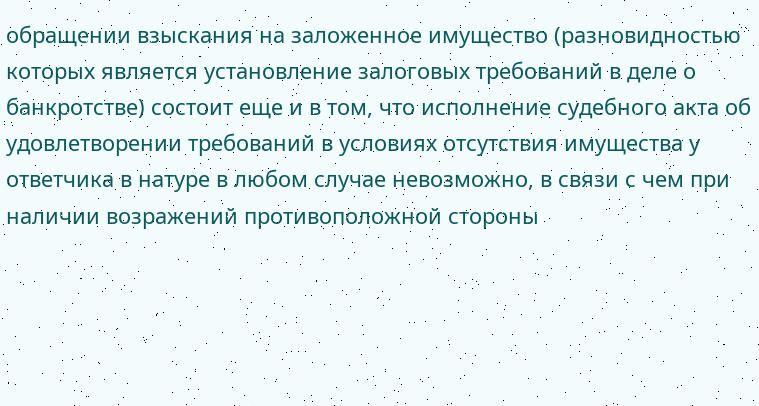обращении взыскания на заложенное имущество (разновидностью которых является установление залоговых требований в деле о банкротстве) состоит еще и в том, что исполнение судебного акта об удовлетворении требований в условиях отсутствия имущества у ответчика в натуре в любом случае невозможно, в связи с чем при наличии возражений противоположной стороны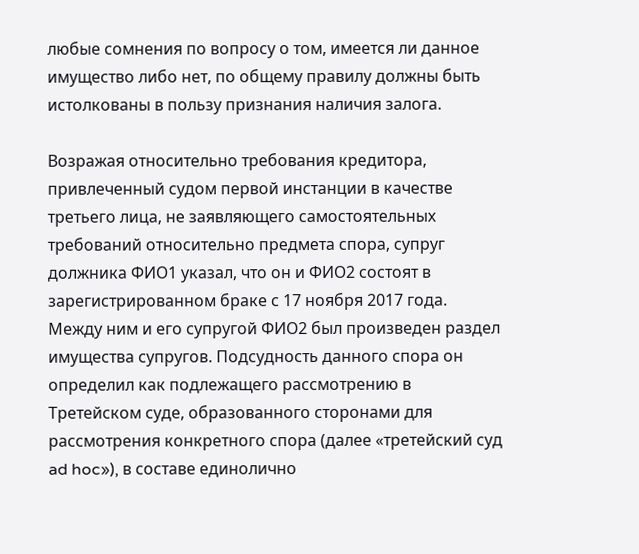любые сомнения по вопросу о том, имеется ли данное имущество либо нет, по общему правилу должны быть истолкованы в пользу признания наличия залога.

Возражая относительно требования кредитора, привлеченный судом первой инстанции в качестве третьего лица, не заявляющего самостоятельных требований относительно предмета спора, супруг должника ФИО1 указал, что он и ФИО2 состоят в зарегистрированном браке с 17 ноября 2017 года. Между ним и его супругой ФИО2 был произведен раздел имущества супругов. Подсудность данного спора он определил как подлежащего рассмотрению в Третейском суде, образованного сторонами для рассмотрения конкретного спора (далее «третейский суд ad hoc»), в составе единолично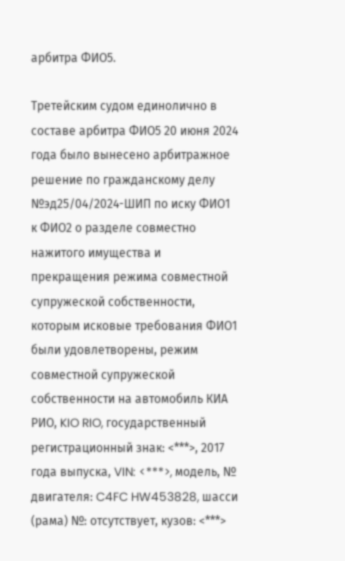арбитра ФИО5.

Третейским судом единолично в составе арбитра ФИО5 20 июня 2024 года было вынесено арбитражное решение по гражданскому делу №эд25/04/2024-ШИП по иску ФИО1 к ФИО2 о разделе совместно нажитого имущества и прекращения режима совместной супружеской собственности, которым исковые требования ФИО1 были удовлетворены, режим совместной супружеской собственности на автомобиль КИА РИО, KIO RIO, государственный регистрационный знак: <***>, 2017 года выпуска, VIN: <***>, модель, № двигателя: C4FC HW453828, шасси (рама) №: отсутствует, кузов: <***>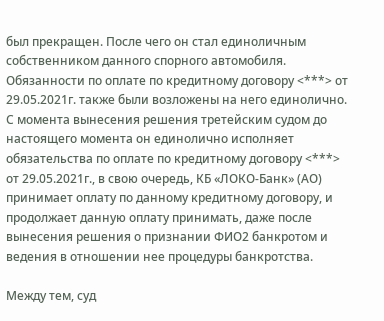был прекращен. После чего он стал единоличным собственником данного спорного автомобиля. Обязанности по оплате по кредитному договору <***> от 29.05.2021г. также были возложены на него единолично. С момента вынесения решения третейским судом до настоящего момента он единолично исполняет обязательства по оплате по кредитному договору <***> от 29.05.2021г., в свою очередь, КБ «ЛОКО-Банк» (АО) принимает оплату по данному кредитному договору, и продолжает данную оплату принимать, даже после вынесения решения о признании ФИО2 банкротом и ведения в отношении нее процедуры банкротства.

Между тем, суд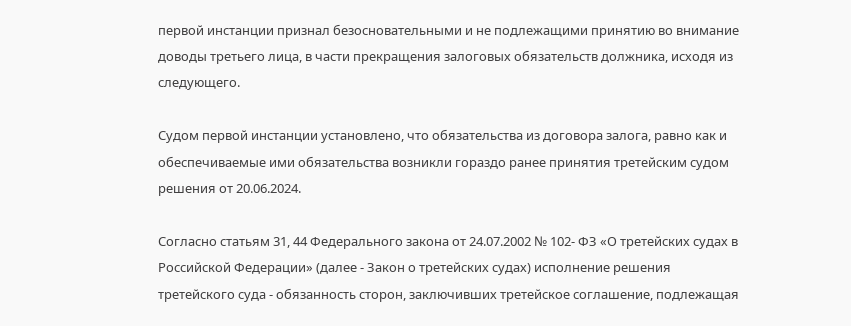первой инстанции признал безосновательными и не подлежащими принятию во внимание доводы третьего лица, в части прекращения залоговых обязательств должника, исходя из следующего.

Судом первой инстанции установлено, что обязательства из договора залога, равно как и обеспечиваемые ими обязательства возникли гораздо ранее принятия третейским судом решения от 20.06.2024.

Согласно статьям 31, 44 Федерального закона от 24.07.2002 № 102- ФЗ «О третейских судах в Российской Федерации» (далее - Закон о третейских судах) исполнение решения третейского суда - обязанность сторон, заключивших третейское соглашение, подлежащая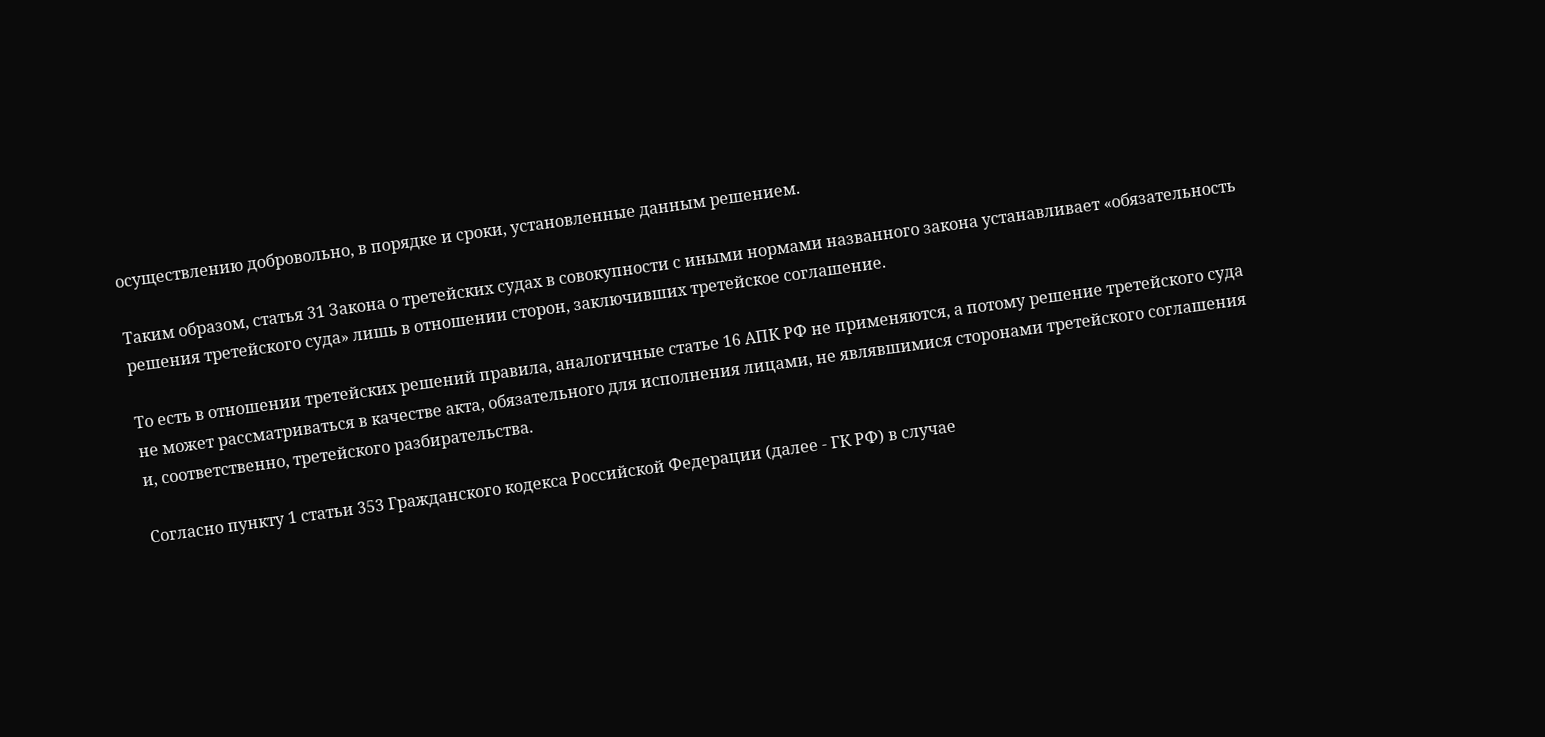осуществлению добровольно, в порядке и сроки, установленные данным решением.

Таким образом, статья 31 Закона о третейских судах в совокупности с иными нормами названного закона устанавливает «обязательность решения третейского суда» лишь в отношении сторон, заключивших третейское соглашение.

То есть в отношении третейских решений правила, аналогичные статье 16 АПК РФ не применяются, а потому решение третейского суда не может рассматриваться в качестве акта, обязательного для исполнения лицами, не являвшимися сторонами третейского соглашения и, соответственно, третейского разбирательства.

Согласно пункту 1 статьи 353 Гражданского кодекса Российской Федерации (далее - ГК РФ) в случае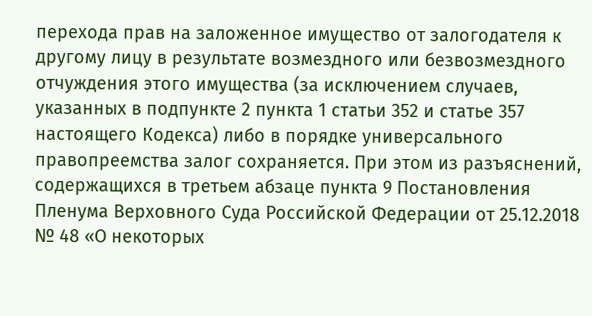перехода прав на заложенное имущество от залогодателя к другому лицу в результате возмездного или безвозмездного отчуждения этого имущества (за исключением случаев, указанных в подпункте 2 пункта 1 статьи 352 и статье 357 настоящего Кодекса) либо в порядке универсального правопреемства залог сохраняется. При этом из разъяснений, содержащихся в третьем абзаце пункта 9 Постановления Пленума Верховного Суда Российской Федерации от 25.12.2018 № 48 «О некоторых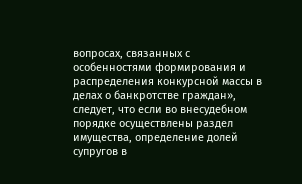вопросах, связанных с особенностями формирования и распределения конкурсной массы в делах о банкротстве граждан», следует, что если во внесудебном порядке осуществлены раздел имущества, определение долей супругов в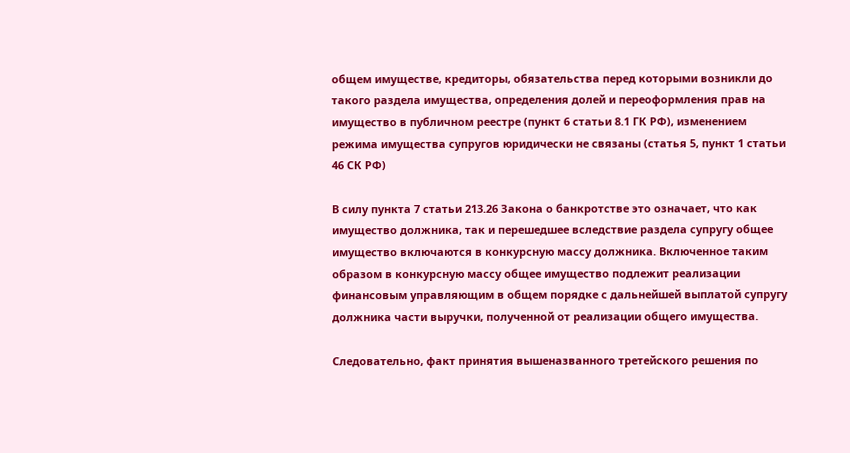общем имуществе, кредиторы, обязательства перед которыми возникли до такого раздела имущества, определения долей и переоформления прав на имущество в публичном реестре (пункт 6 статьи 8.1 ГК РФ), изменением режима имущества супругов юридически не связаны (статья 5, пункт 1 статьи 46 СК РФ)

В силу пункта 7 статьи 213.26 Закона о банкротстве это означает, что как имущество должника, так и перешедшее вследствие раздела супругу общее имущество включаются в конкурсную массу должника. Включенное таким образом в конкурсную массу общее имущество подлежит реализации финансовым управляющим в общем порядке с дальнейшей выплатой супругу должника части выручки, полученной от реализации общего имущества.

Следовательно, факт принятия вышеназванного третейского решения по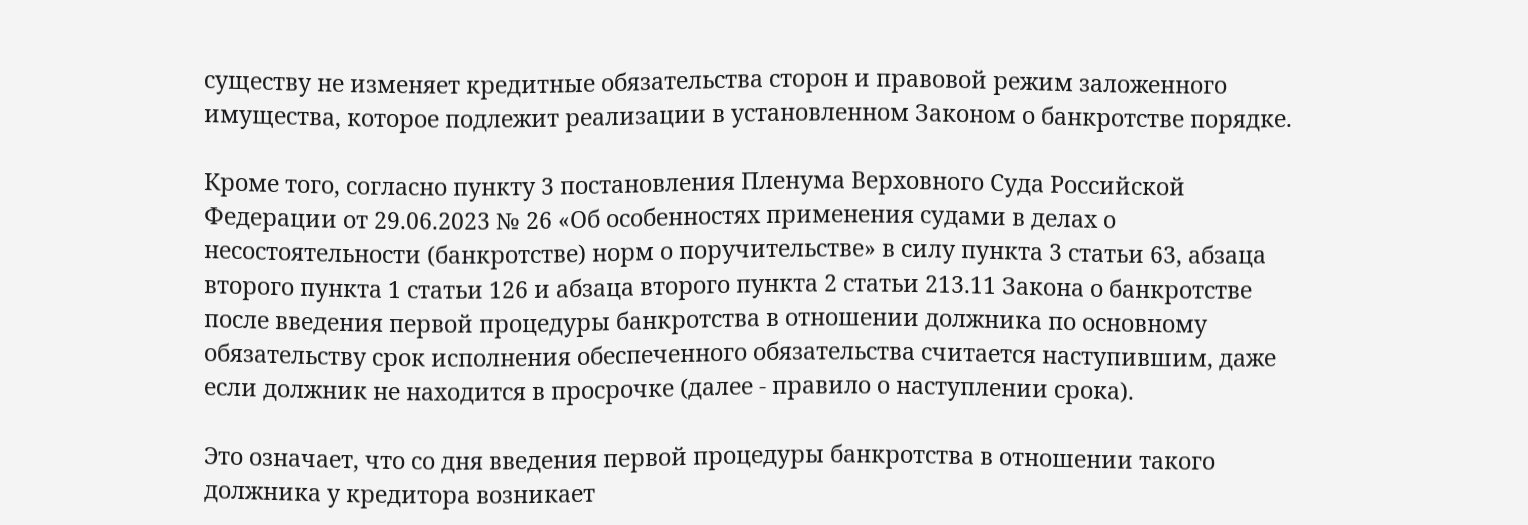существу не изменяет кредитные обязательства сторон и правовой режим заложенного имущества, которое подлежит реализации в установленном Законом о банкротстве порядке.

Кроме того, согласно пункту 3 постановления Пленума Верховного Суда Российской Федерации от 29.06.2023 № 26 «Об особенностях применения судами в делах о несостоятельности (банкротстве) норм о поручительстве» в силу пункта 3 статьи 63, абзаца второго пункта 1 статьи 126 и абзаца второго пункта 2 статьи 213.11 Закона о банкротстве после введения первой процедуры банкротства в отношении должника по основному обязательству срок исполнения обеспеченного обязательства считается наступившим, даже если должник не находится в просрочке (далее - правило о наступлении срока).

Это означает, что со дня введения первой процедуры банкротства в отношении такого должника у кредитора возникает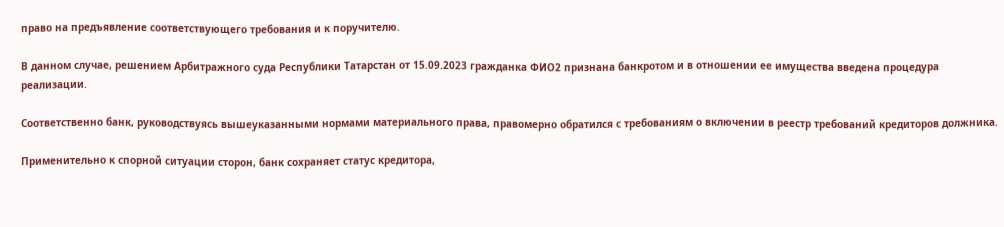право на предъявление соответствующего требования и к поручителю.

В данном случае, решением Арбитражного суда Республики Татарстан от 15.09.2023 гражданка ФИО2 признана банкротом и в отношении ее имущества введена процедура реализации.

Соответственно банк, руководствуясь вышеуказанными нормами материального права, правомерно обратился с требованиям о включении в реестр требований кредиторов должника.

Применительно к спорной ситуации сторон, банк сохраняет статус кредитора,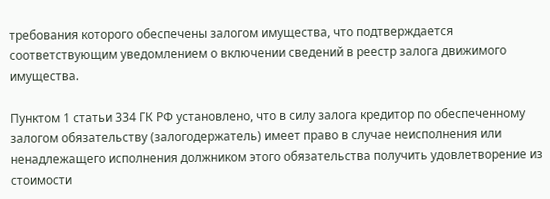требования которого обеспечены залогом имущества, что подтверждается соответствующим уведомлением о включении сведений в реестр залога движимого имущества.

Пунктом 1 статьи 334 ГК РФ установлено, что в силу залога кредитор по обеспеченному залогом обязательству (залогодержатель) имеет право в случае неисполнения или ненадлежащего исполнения должником этого обязательства получить удовлетворение из стоимости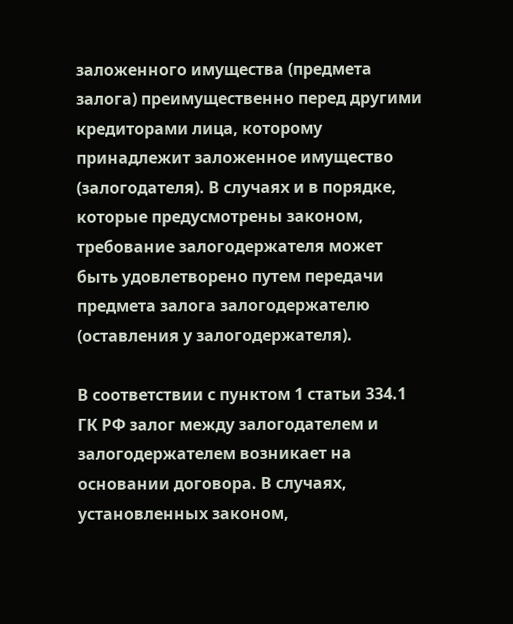заложенного имущества (предмета залога) преимущественно перед другими кредиторами лица, которому принадлежит заложенное имущество (залогодателя). В случаях и в порядке, которые предусмотрены законом, требование залогодержателя может быть удовлетворено путем передачи предмета залога залогодержателю (оставления у залогодержателя).

В соответствии с пунктом 1 статьи 334.1 ГК РФ залог между залогодателем и залогодержателем возникает на основании договора. В случаях, установленных законом,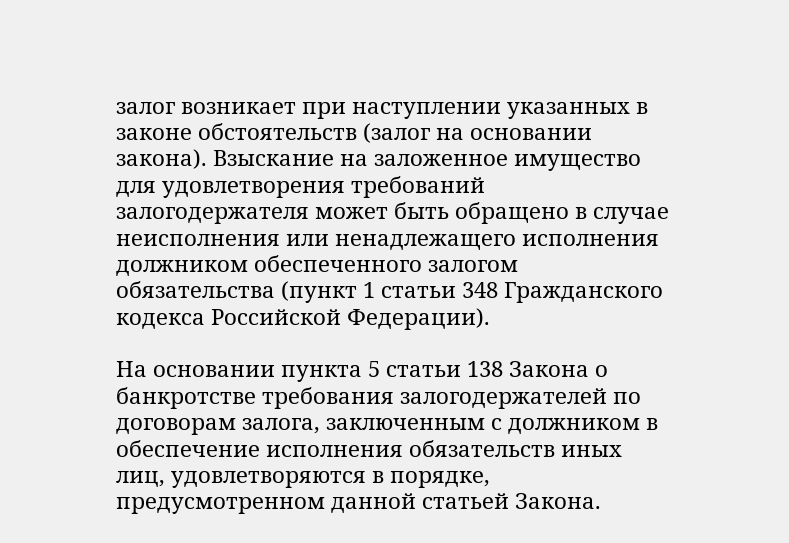залог возникает при наступлении указанных в законе обстоятельств (залог на основании закона). Взыскание на заложенное имущество для удовлетворения требований залогодержателя может быть обращено в случае неисполнения или ненадлежащего исполнения должником обеспеченного залогом обязательства (пункт 1 статьи 348 Гражданского кодекса Российской Федерации).

На основании пункта 5 статьи 138 Закона о банкротстве требования залогодержателей по договорам залога, заключенным с должником в обеспечение исполнения обязательств иных лиц, удовлетворяются в порядке, предусмотренном данной статьей Закона.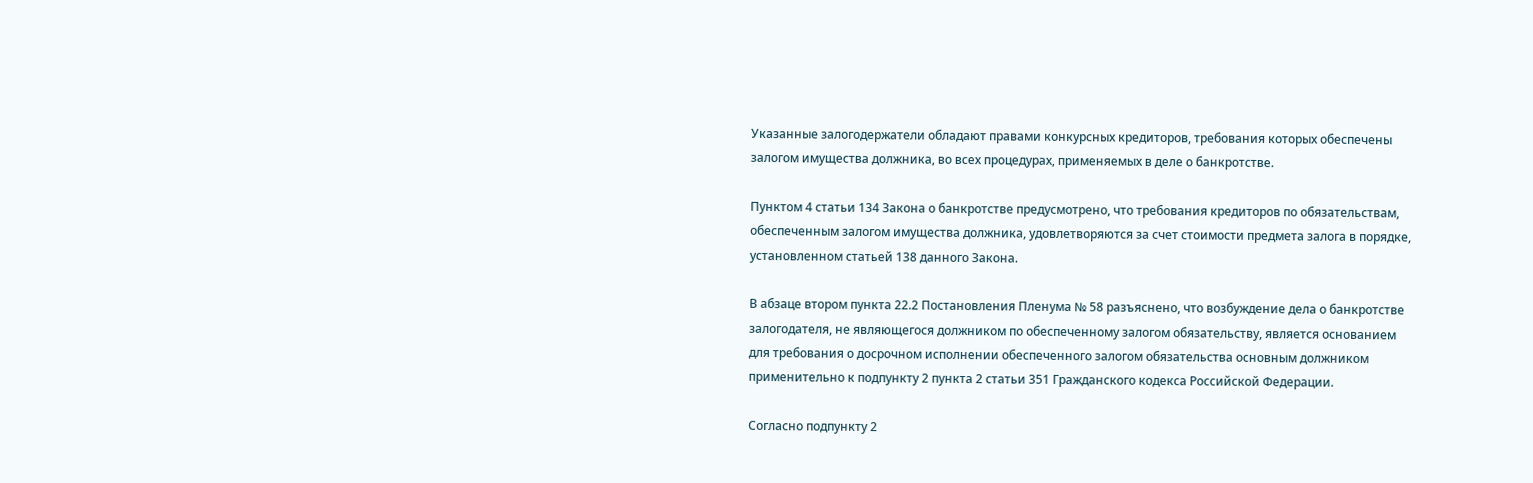Указанные залогодержатели обладают правами конкурсных кредиторов, требования которых обеспечены залогом имущества должника, во всех процедурах, применяемых в деле о банкротстве.

Пунктом 4 статьи 134 Закона о банкротстве предусмотрено, что требования кредиторов по обязательствам, обеспеченным залогом имущества должника, удовлетворяются за счет стоимости предмета залога в порядке, установленном статьей 138 данного Закона.

В абзаце втором пункта 22.2 Постановления Пленума № 58 разъяснено, что возбуждение дела о банкротстве залогодателя, не являющегося должником по обеспеченному залогом обязательству, является основанием для требования о досрочном исполнении обеспеченного залогом обязательства основным должником применительно к подпункту 2 пункта 2 статьи 351 Гражданского кодекса Российской Федерации.

Согласно подпункту 2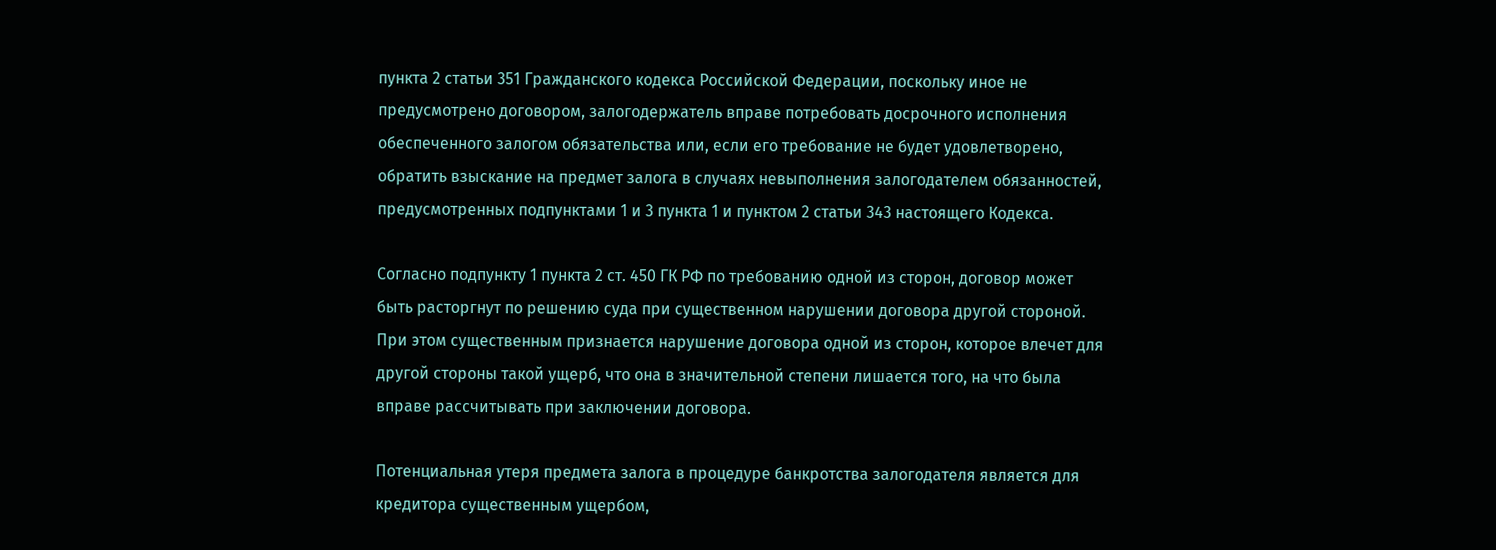пункта 2 статьи 351 Гражданского кодекса Российской Федерации, поскольку иное не предусмотрено договором, залогодержатель вправе потребовать досрочного исполнения обеспеченного залогом обязательства или, если его требование не будет удовлетворено, обратить взыскание на предмет залога в случаях невыполнения залогодателем обязанностей, предусмотренных подпунктами 1 и 3 пункта 1 и пунктом 2 статьи 343 настоящего Кодекса.

Согласно подпункту 1 пункта 2 ст. 450 ГК РФ по требованию одной из сторон, договор может быть расторгнут по решению суда при существенном нарушении договора другой стороной. При этом существенным признается нарушение договора одной из сторон, которое влечет для другой стороны такой ущерб, что она в значительной степени лишается того, на что была вправе рассчитывать при заключении договора.

Потенциальная утеря предмета залога в процедуре банкротства залогодателя является для кредитора существенным ущербом,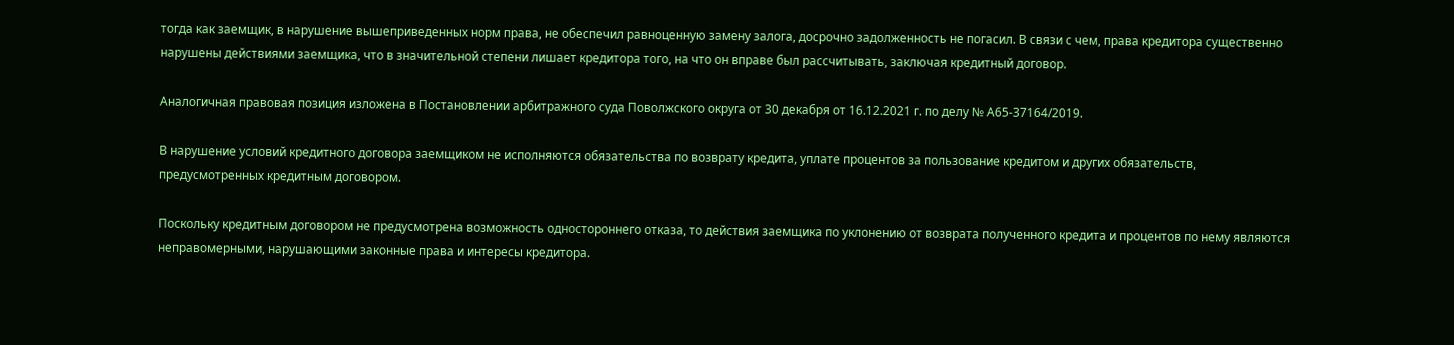тогда как заемщик, в нарушение вышеприведенных норм права, не обеспечил равноценную замену залога, досрочно задолженность не погасил. В связи с чем, права кредитора существенно нарушены действиями заемщика, что в значительной степени лишает кредитора того, на что он вправе был рассчитывать, заключая кредитный договор.

Аналогичная правовая позиция изложена в Постановлении арбитражного суда Поволжского округа от 30 декабря от 16.12.2021 г. по делу № А65-37164/2019.

В нарушение условий кредитного договора заемщиком не исполняются обязательства по возврату кредита, уплате процентов за пользование кредитом и других обязательств, предусмотренных кредитным договором.

Поскольку кредитным договором не предусмотрена возможность одностороннего отказа, то действия заемщика по уклонению от возврата полученного кредита и процентов по нему являются неправомерными, нарушающими законные права и интересы кредитора.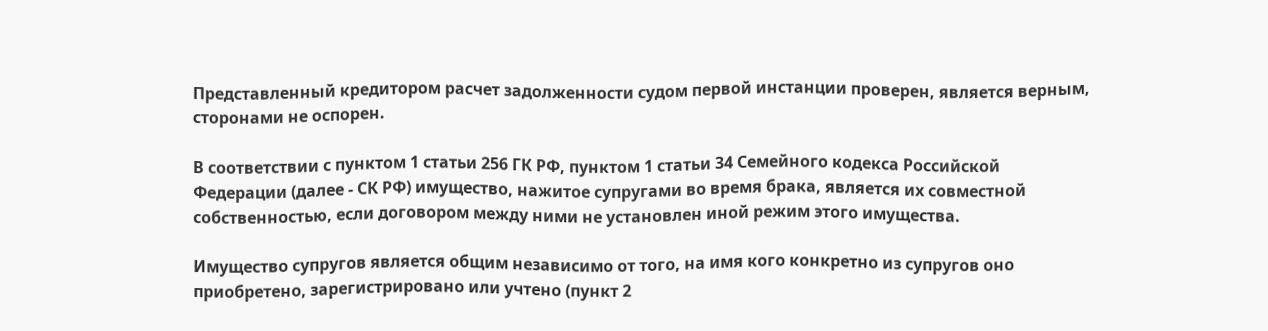Представленный кредитором расчет задолженности судом первой инстанции проверен, является верным, сторонами не оспорен.

В соответствии с пунктом 1 статьи 256 ГК РФ, пунктом 1 статьи 34 Семейного кодекса Российской Федерации (далее - СК РФ) имущество, нажитое супругами во время брака, является их совместной собственностью, если договором между ними не установлен иной режим этого имущества.

Имущество супругов является общим независимо от того, на имя кого конкретно из супругов оно приобретено, зарегистрировано или учтено (пункт 2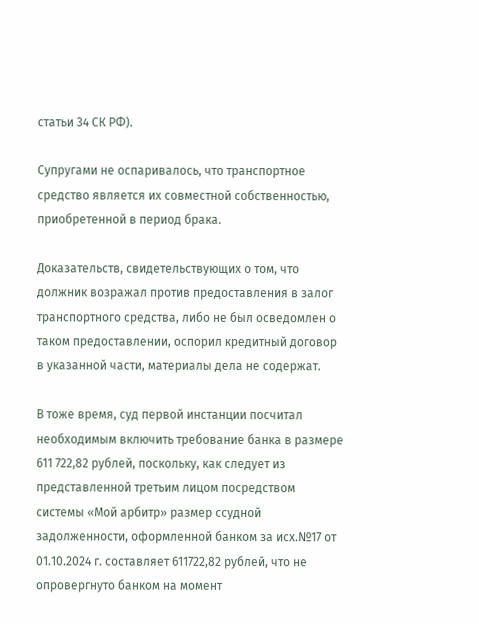статьи 34 СК РФ).

Супругами не оспаривалось, что транспортное средство является их совместной собственностью, приобретенной в период брака.

Доказательств, свидетельствующих о том, что должник возражал против предоставления в залог транспортного средства, либо не был осведомлен о таком предоставлении, оспорил кредитный договор в указанной части, материалы дела не содержат.

В тоже время, суд первой инстанции посчитал необходимым включить требование банка в размере 611 722,82 рублей, поскольку, как следует из представленной третьим лицом посредством системы «Мой арбитр» размер ссудной задолженности, оформленной банком за исх.№17 от 01.10.2024 г. составляет 611722,82 рублей, что не опровергнуто банком на момент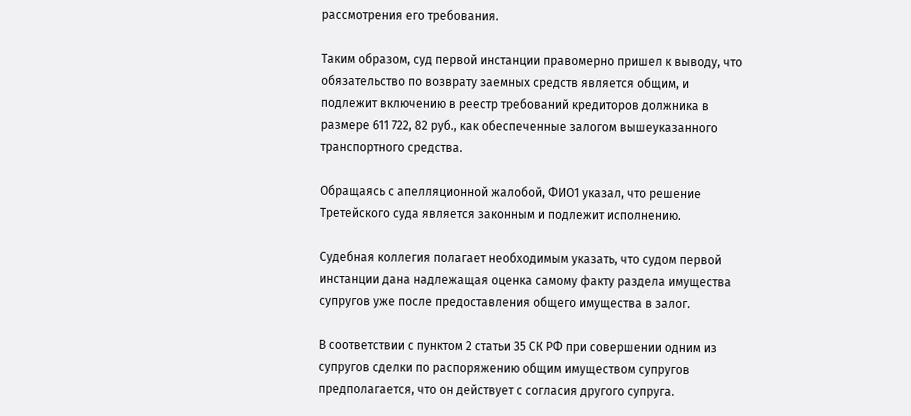рассмотрения его требования.

Таким образом, суд первой инстанции правомерно пришел к выводу, что обязательство по возврату заемных средств является общим, и подлежит включению в реестр требований кредиторов должника в размере 611 722, 82 руб., как обеспеченные залогом вышеуказанного транспортного средства.

Обращаясь с апелляционной жалобой, ФИО1 указал, что решение Третейского суда является законным и подлежит исполнению.

Судебная коллегия полагает необходимым указать, что судом первой инстанции дана надлежащая оценка самому факту раздела имущества супругов уже после предоставления общего имущества в залог.

В соответствии с пунктом 2 статьи 35 СК РФ при совершении одним из супругов сделки по распоряжению общим имуществом супругов предполагается, что он действует с согласия другого супруга.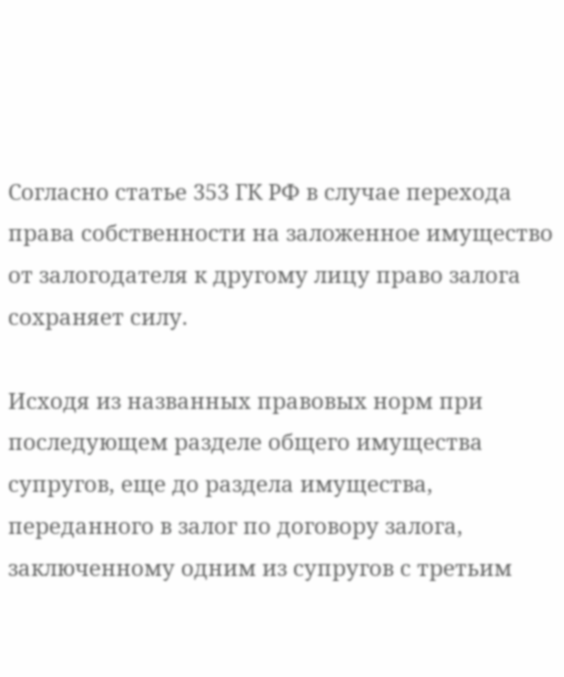Согласно статье 353 ГК РФ в случае перехода права собственности на заложенное имущество от залогодателя к другому лицу право залога сохраняет силу.

Исходя из названных правовых норм при последующем разделе общего имущества супругов, еще до раздела имущества, переданного в залог по договору залога, заключенному одним из супругов с третьим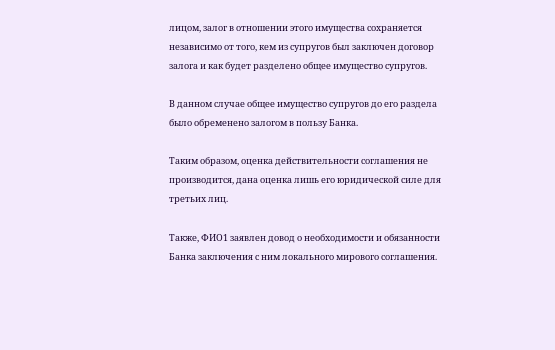лицом, залог в отношении этого имущества сохраняется независимо от того, кем из супругов был заключен договор залога и как будет разделено общее имущество супругов.

В данном случае общее имущество супругов до его раздела было обременено залогом в пользу Банка.

Таким образом, оценка действительности соглашения не производится, дана оценка лишь его юридической силе для третьих лиц.

Также, ФИО1 заявлен довод о необходимости и обязанности Банка заключения с ним локального мирового соглашения.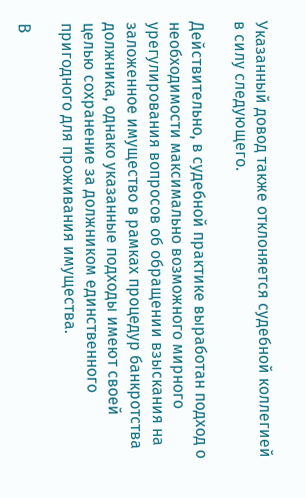Указанный довод также отклоняется судебной коллегией в силу следующего.

Действительно, в судебной практике выработан подход о необходимости максимально возможного мирного урегулирования вопросов об обращении взыскания на заложенное имущество в рамках процедур банкротства должника, однако указанные подходы имеют своей целью сохранение за должником единственного пригодного для проживания имущества.

В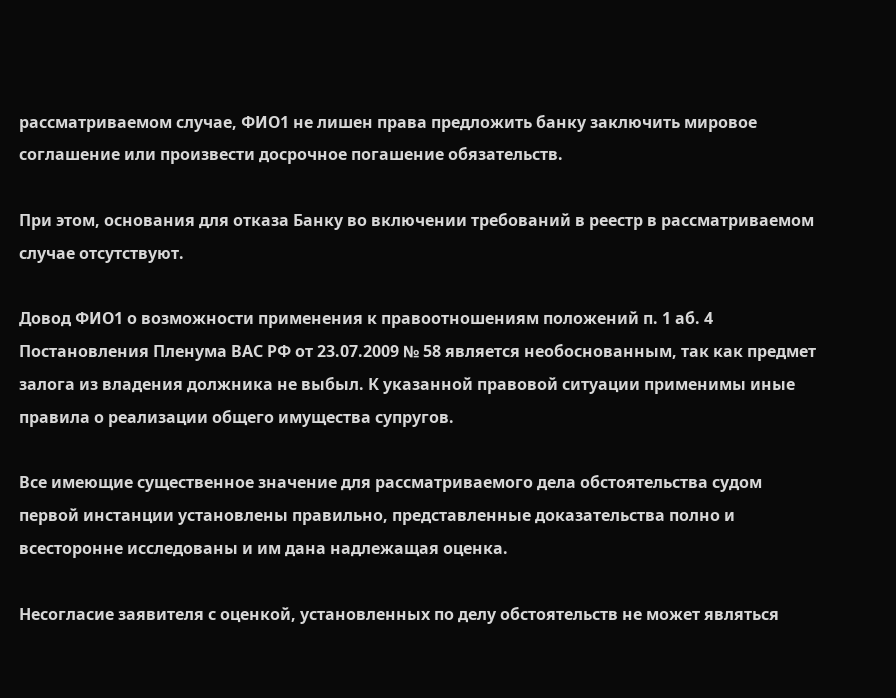рассматриваемом случае, ФИО1 не лишен права предложить банку заключить мировое соглашение или произвести досрочное погашение обязательств.

При этом, основания для отказа Банку во включении требований в реестр в рассматриваемом случае отсутствуют.

Довод ФИО1 о возможности применения к правоотношениям положений п. 1 аб. 4 Постановления Пленума ВАС РФ от 23.07.2009 № 58 является необоснованным, так как предмет залога из владения должника не выбыл. К указанной правовой ситуации применимы иные правила о реализации общего имущества супругов.

Все имеющие существенное значение для рассматриваемого дела обстоятельства судом первой инстанции установлены правильно, представленные доказательства полно и всесторонне исследованы и им дана надлежащая оценка.

Несогласие заявителя с оценкой, установленных по делу обстоятельств не может являться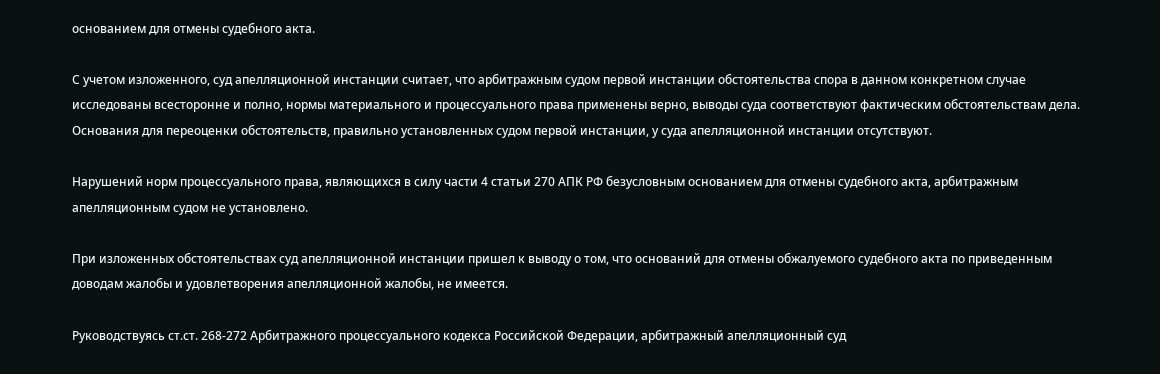основанием для отмены судебного акта.

С учетом изложенного, суд апелляционной инстанции считает, что арбитражным судом первой инстанции обстоятельства спора в данном конкретном случае исследованы всесторонне и полно, нормы материального и процессуального права применены верно, выводы суда соответствуют фактическим обстоятельствам дела. Основания для переоценки обстоятельств, правильно установленных судом первой инстанции, у суда апелляционной инстанции отсутствуют.

Нарушений норм процессуального права, являющихся в силу части 4 статьи 270 АПК РФ безусловным основанием для отмены судебного акта, арбитражным апелляционным судом не установлено.

При изложенных обстоятельствах суд апелляционной инстанции пришел к выводу о том, что оснований для отмены обжалуемого судебного акта по приведенным доводам жалобы и удовлетворения апелляционной жалобы, не имеется.

Руководствуясь ст.ст. 268-272 Арбитражного процессуального кодекса Российской Федерации, арбитражный апелляционный суд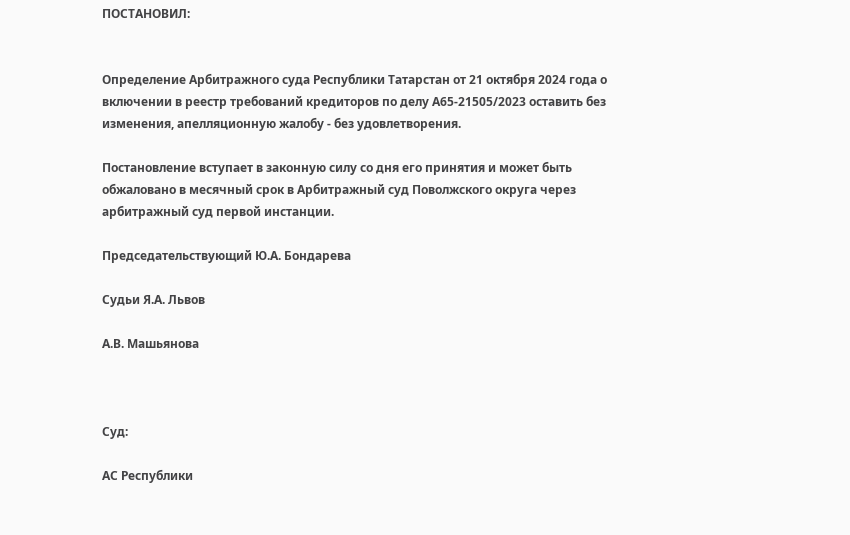ПОСТАНОВИЛ:


Определение Арбитражного суда Республики Татарстан от 21 октября 2024 года о включении в реестр требований кредиторов по делу А65-21505/2023 оставить без изменения, апелляционную жалобу - без удовлетворения.

Постановление вступает в законную силу со дня его принятия и может быть обжаловано в месячный срок в Арбитражный суд Поволжского округа через арбитражный суд первой инстанции.

Председательствующий Ю.А. Бондарева

Судьи Я.А. Львов

А.В. Машьянова



Суд:

АС Республики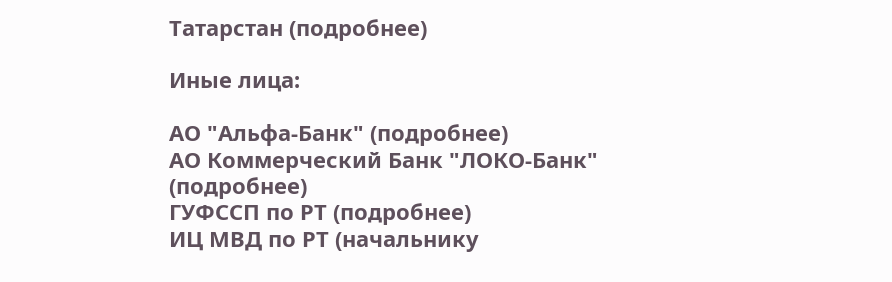Татарстан (подробнее)

Иные лица:

АО "Альфа-Банк" (подробнее)
АО Коммерческий Банк "ЛОКО-Банк" (подробнее)
ГУФССП по РТ (подробнее)
ИЦ МВД по РТ (начальнику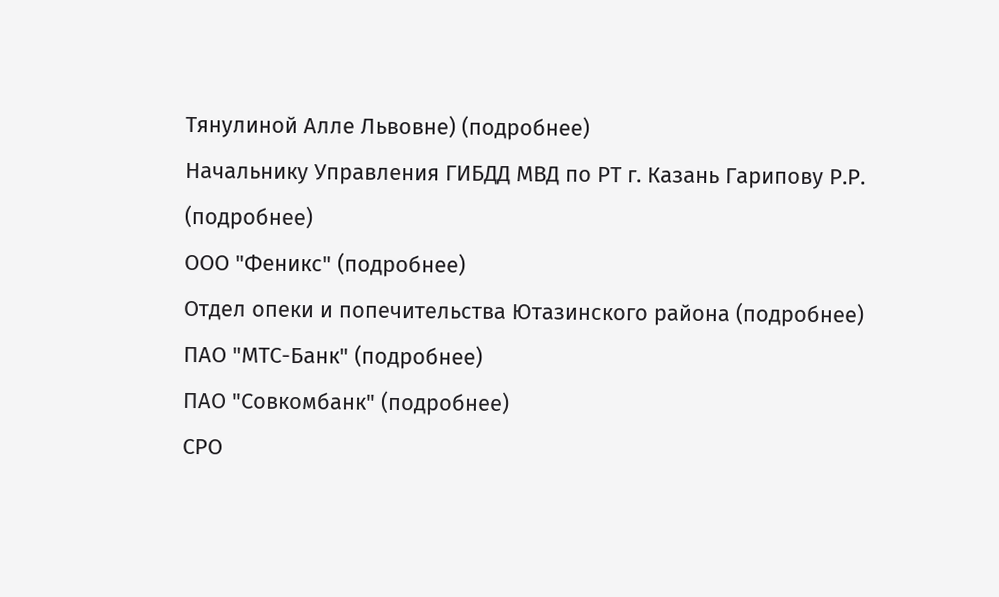Тянулиной Алле Львовне) (подробнее)
Начальнику Управления ГИБДД МВД по РТ г. Казань Гарипову Р.Р. (подробнее)
ООО "Феникс" (подробнее)
Отдел опеки и попечительства Ютазинского района (подробнее)
ПАО "МТС-Банк" (подробнее)
ПАО "Совкомбанк" (подробнее)
СРО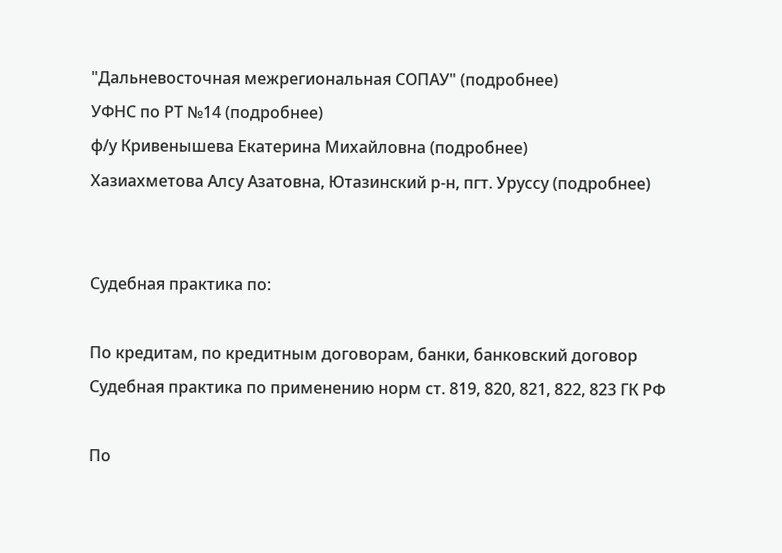"Дальневосточная межрегиональная СОПАУ" (подробнее)
УФНС по РТ №14 (подробнее)
ф/у Кривенышева Екатерина Михайловна (подробнее)
Хазиахметова Алсу Азатовна, Ютазинский р-н, пгт. Уруссу (подробнее)


Судебная практика по:

По кредитам, по кредитным договорам, банки, банковский договор
Судебная практика по применению норм ст. 819, 820, 821, 822, 823 ГК РФ

По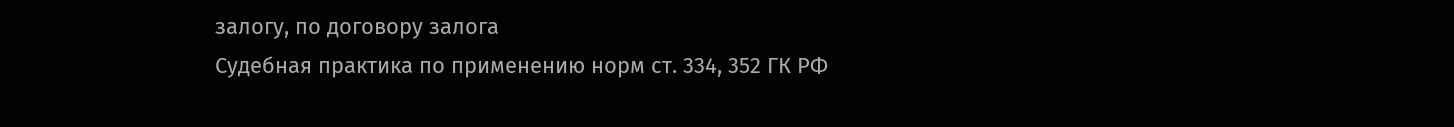залогу, по договору залога
Судебная практика по применению норм ст. 334, 352 ГК РФ